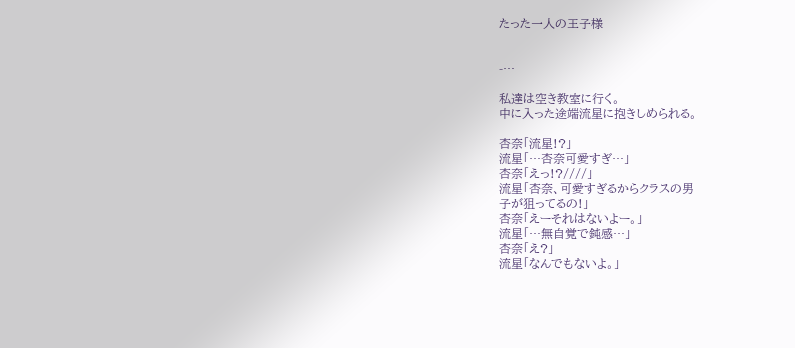たった一人の王子様


-…

私達は空き教室に行く。
中に入った途端流星に抱きしめられる。

杏奈「流星!?」
流星「…杏奈可愛すぎ…」
杏奈「えっ!?////」
流星「杏奈、可愛すぎるからクラスの男
子が狙ってるの!」
杏奈「えーそれはないよー。」
流星「…無自覚で鈍感…」
杏奈「え?」
流星「なんでもないよ。」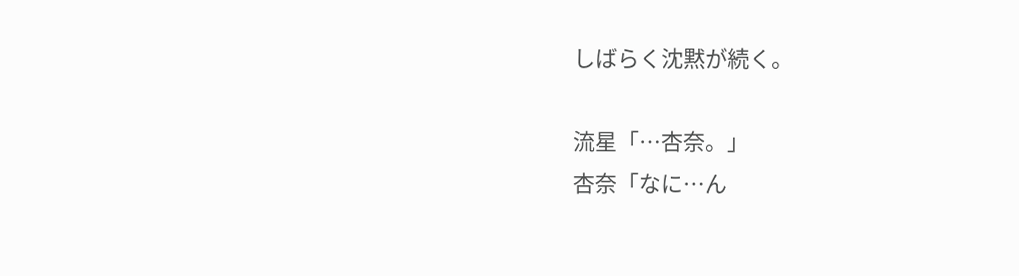しばらく沈黙が続く。

流星「…杏奈。」
杏奈「なに…ん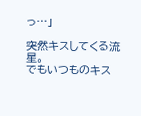っ…」

突然キスしてくる流星。
でもいつものキス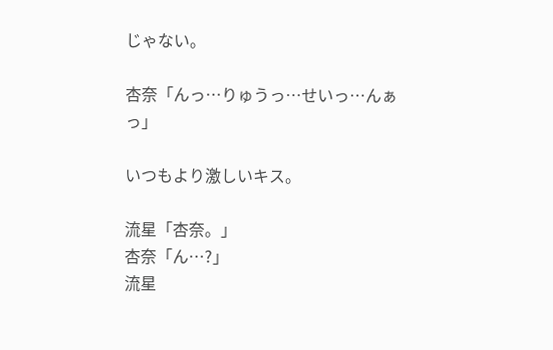じゃない。

杏奈「んっ…りゅうっ…せいっ…んぁっ」

いつもより激しいキス。

流星「杏奈。」
杏奈「ん…?」
流星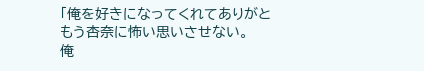「俺を好きになってくれてありがと
もう杏奈に怖い思いさせない。
俺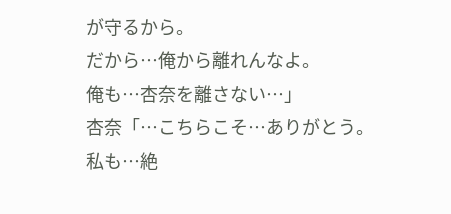が守るから。
だから…俺から離れんなよ。
俺も…杏奈を離さない…」
杏奈「…こちらこそ…ありがとう。
私も…絶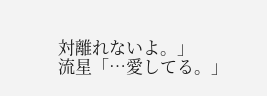対離れないよ。」
流星「…愛してる。」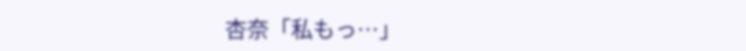杏奈「私もっ…」